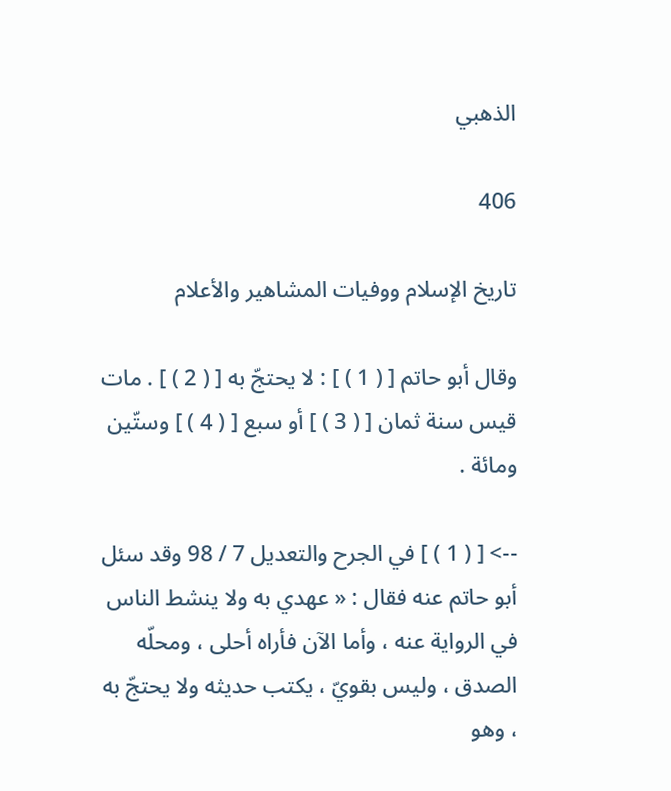الذهبي

406

تاريخ الإسلام ووفيات المشاهير والأعلام

وقال أبو حاتم [ ( 1 ) ] : لا يحتجّ به [ ( 2 ) ] . مات قيس سنة ثمان [ ( 3 ) ] أو سبع [ ( 4 ) ] وستّين ومائة .

--> [ ( 1 ) ] في الجرح والتعديل 7 / 98 وقد سئل أبو حاتم عنه فقال : « عهدي به ولا ينشط الناس في الرواية عنه ، وأما الآن فأراه أحلى ، ومحلّه الصدق ، وليس بقويّ ، يكتب حديثه ولا يحتجّ به ، وهو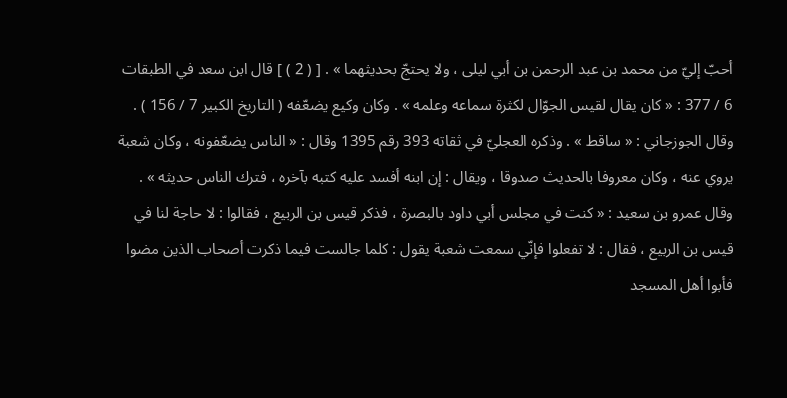أحبّ إليّ من محمد بن عبد الرحمن بن أبي ليلى ، ولا يحتجّ بحديثهما » . [ ( 2 ) ] قال ابن سعد في الطبقات 6 / 377 : « كان يقال لقيس الجوّال لكثرة سماعه وعلمه » . وكان وكيع يضعّفه ( التاريخ الكبير 7 / 156 ) . وقال الجوزجاني : « ساقط » . وذكره العجليّ في ثقاته 393 رقم 1395 وقال : « الناس يضعّفونه ، وكان شعبة يروي عنه ، وكان معروفا بالحديث صدوقا ، ويقال : إن ابنه أفسد عليه كتبه بآخره ، فترك الناس حديثه » . وقال عمرو بن سعيد : « كنت في مجلس أبي داود بالبصرة ، فذكر قيس بن الربيع ، فقالوا : لا حاجة لنا في قيس بن الربيع ، فقال : لا تفعلوا فإنّي سمعت شعبة يقول : كلما جالست فيما ذكرت أصحاب الذين مضوا فأبوا أهل المسجد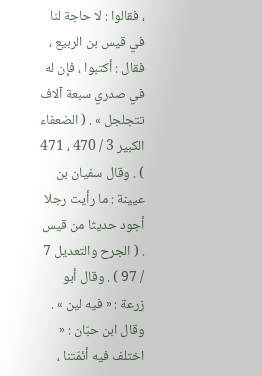، فقالوا : لا حاجة لنا في قيس بن الربيع ، فقال : أكتبوا ، فإن له في صدري سبعة آلاف تتجلجل » . ( الضعفاء الكبير 3 / 470 ، 471 ) . وقال سفيان بن عيينة : ما رأيت رجلا أجود حديثا من قيس . ( الجرح والتعديل 7 / 97 ) . وقال أبو زرعة : « فيه لين » . وقال ابن حبّان : « اختلف فيه أئمّتنا ،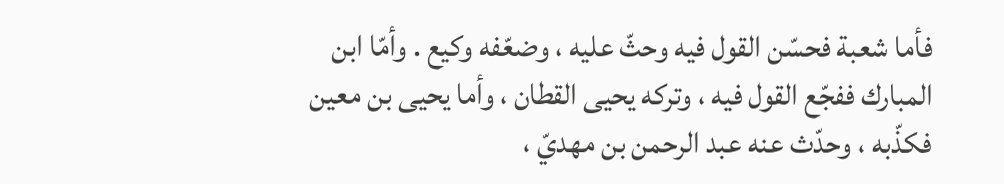فأما شعبة فحسّن القول فيه وحثّ عليه ، وضعّفه وكيع . وأمّا ابن المبارك ففجّع القول فيه ، وتركه يحيى القطان ، وأما يحيى بن معين فكذّبه ، وحدّث عنه عبد الرحمن بن مهديّ ،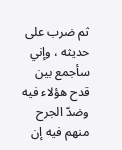ثم ضرب على حديثه ، وإني سأجمع بين قدح هؤلاء فيه وضدّ الجرح منهم فيه إن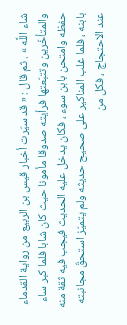شاء اللَّه » . ثم قال : « قد سيّرت أخبار قيس بن الربيع من رواية القدماء والمتأخّرين وتتبّعتها فرأيته صدوقا مأمونا حيث كان شابا فلما كبر ساء حفظه وامتحن بابن سوء ، فكان يدخل عليه الحديث فيجب فيه ثقة منه بابنه ، فلما غلب المناكير على صحيح حديثه ولم يتميّز استحقّ مجانبته عند الاحتجاج ، فكل من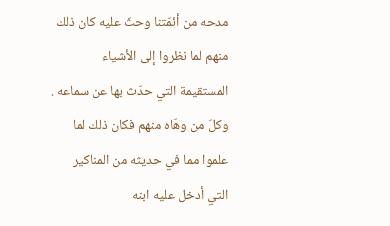مدحه من أئمّتنا وحثّ عليه كان ذلك منهم لما نظروا إلى الأشياء المستقيمة التي حدّث بها عن سماعه . وكلّ من وهّاه منهم فكان ذلك لما علموا مما في حديثه من المناكير التي أدخل عليه ابنه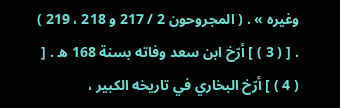وغيره » . ( المجروحون 2 / 217 و 218 ، 219 ) . [ ( 3 ) ] أرّخ ابن سعد وفاته بسنة 168 ه . [ ( 4 ) ] أرّخ البخاري في تاريخه الكبير ،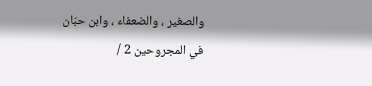والصغير ، والضعفاء ، وابن حبّان في المجروحين 2 /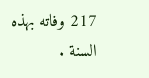217 وفاته بهذه السنة .